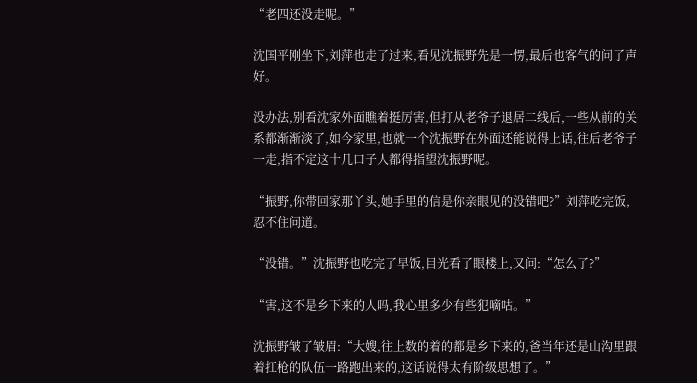“老四还没走呢。”

沈国平刚坐下,刘萍也走了过来,看见沈振野先是一愣,最后也客气的问了声好。

没办法,别看沈家外面瞧着挺厉害,但打从老爷子退居二线后,一些从前的关系都渐渐淡了,如今家里,也就一个沈振野在外面还能说得上话,往后老爷子一走,指不定这十几口子人都得指望沈振野呢。

“振野,你带回家那丫头,她手里的信是你亲眼见的没错吧?”刘萍吃完饭,忍不住问道。

“没错。”沈振野也吃完了早饭,目光看了眼楼上,又问:“怎么了?”

“害,这不是乡下来的人吗,我心里多少有些犯嘀咕。”

沈振野皱了皱眉:“大嫂,往上数的着的都是乡下来的,爸当年还是山沟里跟着扛枪的队伍一路跑出来的,这话说得太有阶级思想了。”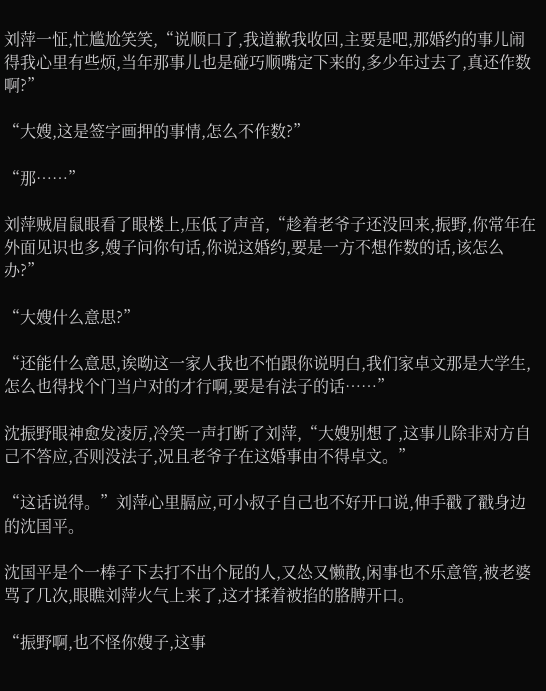刘萍一怔,忙尴尬笑笑,“说顺口了,我道歉我收回,主要是吧,那婚约的事儿闹得我心里有些烦,当年那事儿也是碰巧顺嘴定下来的,多少年过去了,真还作数啊?”

“大嫂,这是签字画押的事情,怎么不作数?”

“那……”

刘萍贼眉鼠眼看了眼楼上,压低了声音,“趁着老爷子还没回来,振野,你常年在外面见识也多,嫂子问你句话,你说这婚约,要是一方不想作数的话,该怎么办?”

“大嫂什么意思?”

“还能什么意思,诶呦这一家人我也不怕跟你说明白,我们家卓文那是大学生,怎么也得找个门当户对的才行啊,要是有法子的话……”

沈振野眼神愈发凌厉,冷笑一声打断了刘萍,“大嫂别想了,这事儿除非对方自己不答应,否则没法子,况且老爷子在这婚事由不得卓文。”

“这话说得。”刘萍心里膈应,可小叔子自己也不好开口说,伸手戳了戳身边的沈国平。

沈国平是个一棒子下去打不出个屁的人,又怂又懒散,闲事也不乐意管,被老婆骂了几次,眼瞧刘萍火气上来了,这才揉着被掐的胳膊开口。

“振野啊,也不怪你嫂子,这事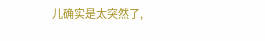儿确实是太突然了,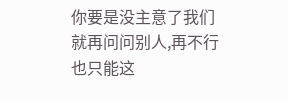你要是没主意了我们就再问问别人,再不行也只能这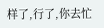样了,行了,你去忙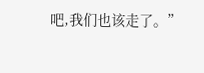吧,我们也该走了。”